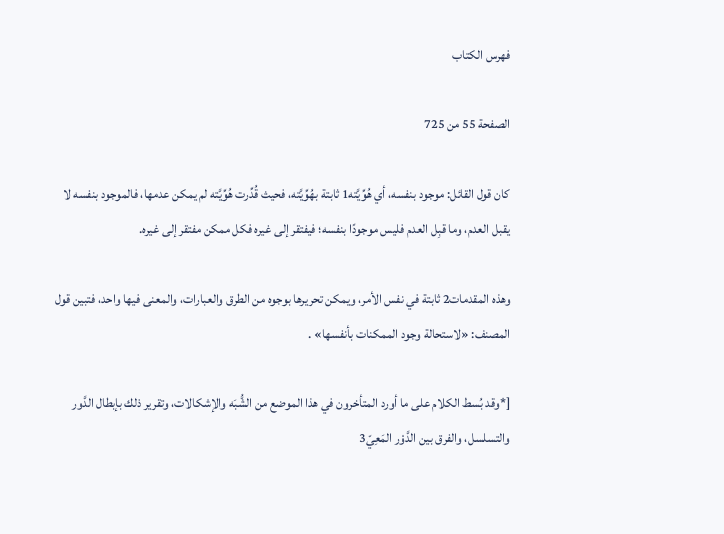فهرس الكتاب

الصفحة 55 من 725

كان قول القائل: موجود بنفسه، أي هُوِّيَّته1 ثابتة بهُوِّيَّته، فحيث قُدِّرت هُوِّيَّته لم يمكن عدمها، فالموجود بنفسه لا يقبل العدم، وما قبِل العدم فليس موجودًا بنفسه؛ فيفتقر إلى غيره فكل ممكن مفتقر إلى غيره.

وهذه المقدمات2 ثابتة في نفس الأمر، ويمكن تحريرها بوجوه من الطرق والعبارات، والمعنى فيها واحد، فتبين قول المصنف: «لاستحالة وجود الممكنات بأنفسها» .

[*وقد بُسط الكلام على ما أورد المتأخرون في هذا الموضع من الشُّبَه والإشكالات، وتقرير ذلك بإبطال الدَّور والتسلسل، والفرق بين الدَّوْر المَعِيّ3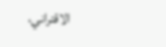الاقتراني،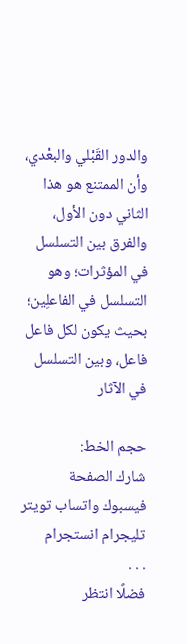والدور القَبْلي والبعْدي، وأن الممتنع هو هذا الثاني دون الأول، والفرق بين التسلسل في المؤثرات؛ وهو التسلسل في الفاعلِين؛ بحيث يكون لكل فاعل فاعل، وبين التسلسل في الآثار

حجم الخط:
شارك الصفحة
فيسبوك واتساب تويتر تليجرام انستجرام
. . .
فضلًا انتظر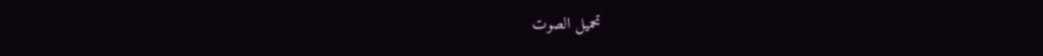تحميل الصوت